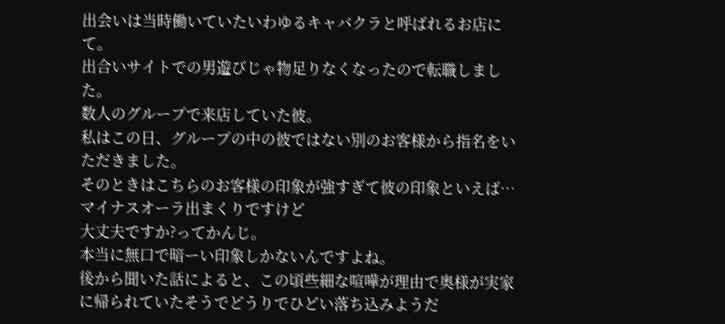出会いは当時働いていたいわゆるキャバクラと呼ばれるお店にて。
出合いサイトでの男遊びじゃ物足りなくなったので転職しました。
数人のグループで来店していた彼。
私はこの日、グループの中の彼ではない別のお客様から指名をいただきました。
そのときはこちらのお客様の印象が強すぎて彼の印象といえば…マイナスオーラ出まくりですけど
大丈夫ですか?ってかんじ。
本当に無口で暗ーい印象しかないんですよね。
後から聞いた話によると、この頃些細な喧嘩が理由で奥様が実家に帰られていたそうでどうりでひどい落ち込みようだ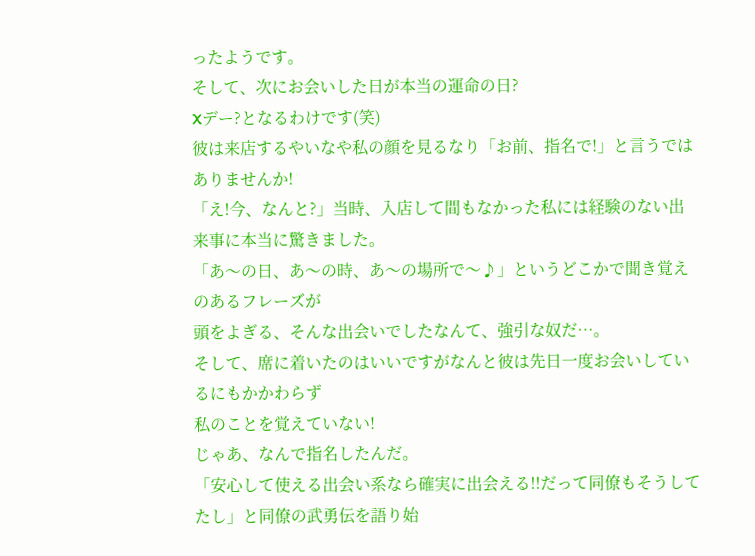ったようです。
そして、次にお会いした日が本当の運命の日?
Xデー?となるわけです(笑)
彼は来店するやいなや私の顔を見るなり「お前、指名で!」と言うではありませんか!
「え!今、なんと?」当時、入店して間もなかった私には経験のない出来事に本当に驚きました。
「あ〜の日、あ〜の時、あ〜の場所で〜♪」というどこかで聞き覚えのあるフレーズが
頭をよぎる、そんな出会いでしたなんて、強引な奴だ…。
そして、席に着いたのはいいですがなんと彼は先日一度お会いしているにもかかわらず
私のことを覚えていない!
じゃあ、なんで指名したんだ。
「安心して使える出会い系なら確実に出会える!!だって同僚もそうしてたし」と同僚の武勇伝を語り始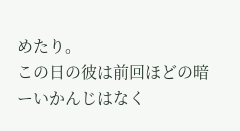めたり。
この日の彼は前回ほどの暗ーいかんじはなく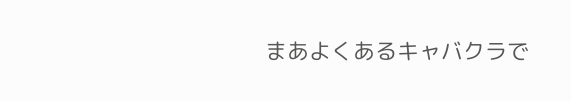まあよくあるキャバクラで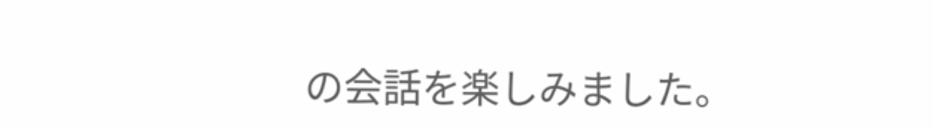の会話を楽しみました。